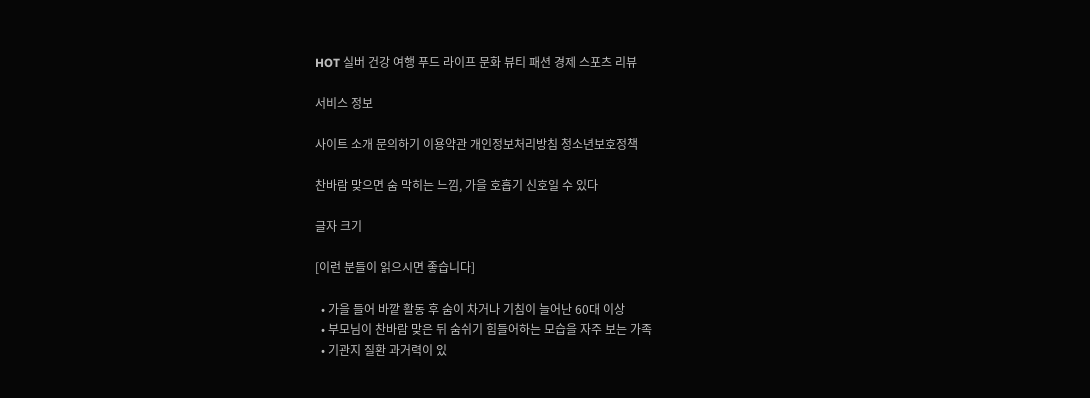HOT 실버 건강 여행 푸드 라이프 문화 뷰티 패션 경제 스포츠 리뷰

서비스 정보

사이트 소개 문의하기 이용약관 개인정보처리방침 청소년보호정책

찬바람 맞으면 숨 막히는 느낌, 가을 호흡기 신호일 수 있다

글자 크기

[이런 분들이 읽으시면 좋습니다]

  • 가을 들어 바깥 활동 후 숨이 차거나 기침이 늘어난 60대 이상
  • 부모님이 찬바람 맞은 뒤 숨쉬기 힘들어하는 모습을 자주 보는 가족
  • 기관지 질환 과거력이 있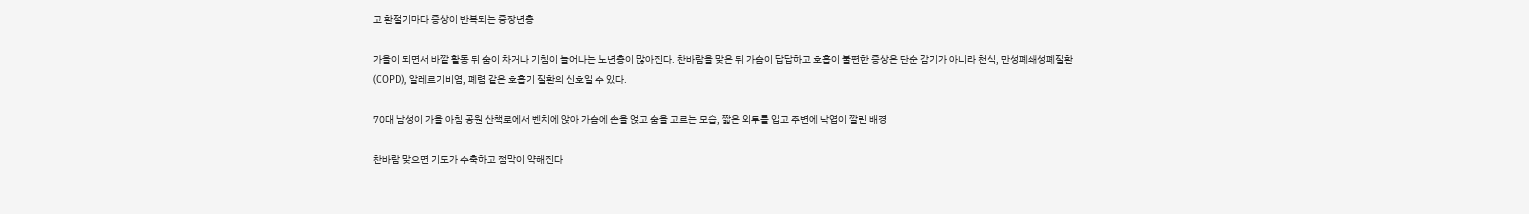고 환절기마다 증상이 반복되는 중장년층

가을이 되면서 바깥 활동 뒤 숨이 차거나 기침이 늘어나는 노년층이 많아진다. 찬바람을 맞은 뒤 가슴이 답답하고 호흡이 불편한 증상은 단순 감기가 아니라 천식, 만성폐쇄성폐질환(COPD), 알레르기비염, 폐렴 같은 호흡기 질환의 신호일 수 있다.

70대 남성이 가을 아침 공원 산책로에서 벤치에 앉아 가슴에 손을 얹고 숨을 고르는 모습, 짧은 외투를 입고 주변에 낙엽이 깔린 배경

찬바람 맞으면 기도가 수축하고 점막이 약해진다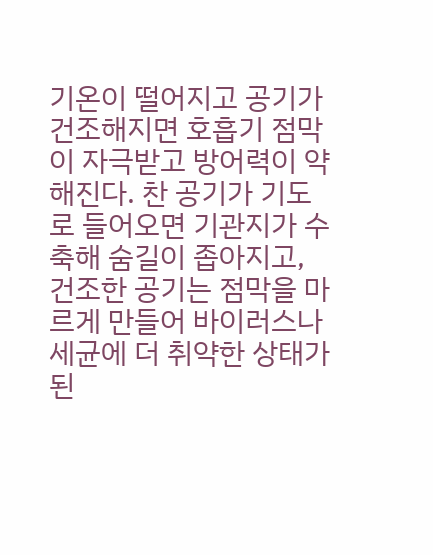기온이 떨어지고 공기가 건조해지면 호흡기 점막이 자극받고 방어력이 약해진다. 찬 공기가 기도로 들어오면 기관지가 수축해 숨길이 좁아지고, 건조한 공기는 점막을 마르게 만들어 바이러스나 세균에 더 취약한 상태가 된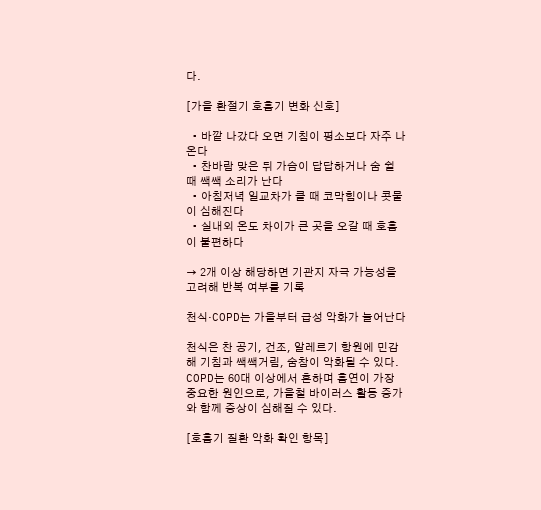다.

[가을 환절기 호흡기 변화 신호]

  • 바깥 나갔다 오면 기침이 평소보다 자주 나온다
  • 찬바람 맞은 뒤 가슴이 답답하거나 숨 쉴 때 쌕쌕 소리가 난다
  • 아침저녁 일교차가 클 때 코막힘이나 콧물이 심해진다
  • 실내외 온도 차이가 큰 곳을 오갈 때 호흡이 불편하다

→ 2개 이상 해당하면 기관지 자극 가능성을 고려해 반복 여부를 기록

천식·COPD는 가을부터 급성 악화가 늘어난다

천식은 찬 공기, 건조, 알레르기 항원에 민감해 기침과 쌕쌕거림, 숨참이 악화될 수 있다. COPD는 60대 이상에서 흔하며 흡연이 가장 중요한 원인으로, 가을철 바이러스 활동 증가와 함께 증상이 심해질 수 있다.

[호흡기 질환 악화 확인 항목]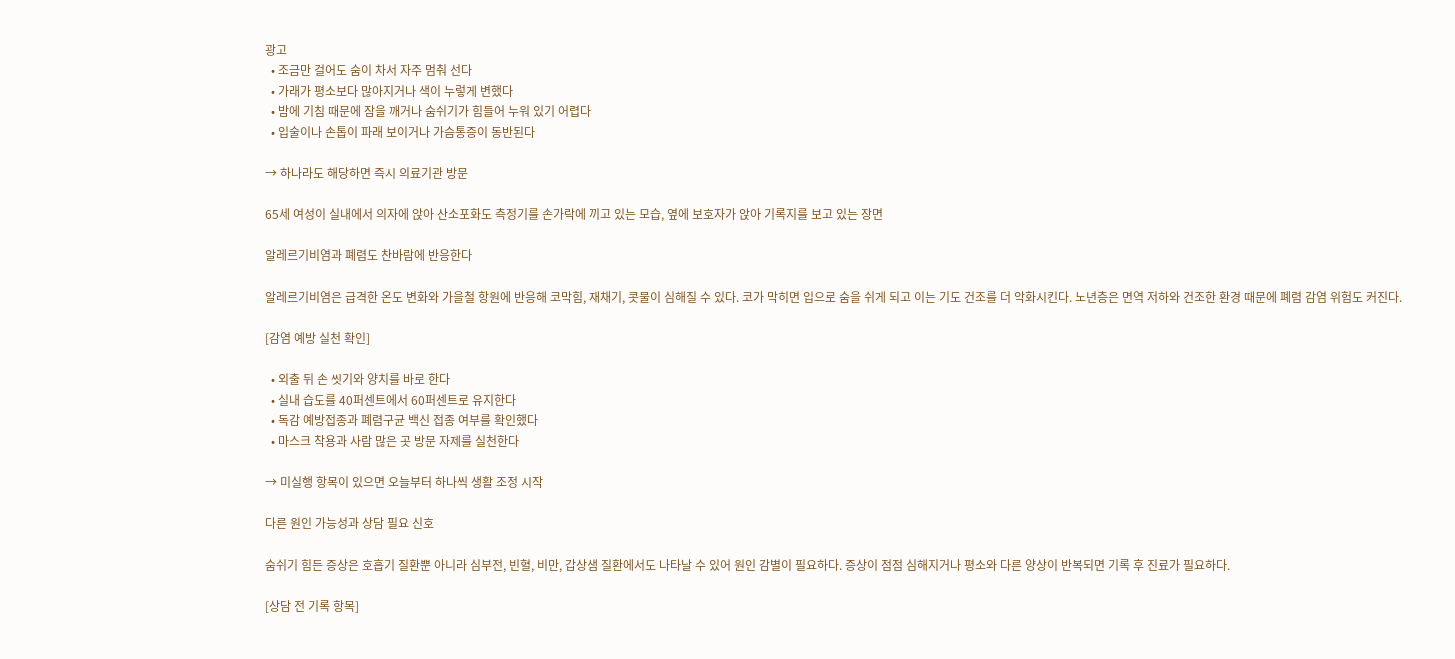광고
  • 조금만 걸어도 숨이 차서 자주 멈춰 선다
  • 가래가 평소보다 많아지거나 색이 누렇게 변했다
  • 밤에 기침 때문에 잠을 깨거나 숨쉬기가 힘들어 누워 있기 어렵다
  • 입술이나 손톱이 파래 보이거나 가슴통증이 동반된다

→ 하나라도 해당하면 즉시 의료기관 방문

65세 여성이 실내에서 의자에 앉아 산소포화도 측정기를 손가락에 끼고 있는 모습, 옆에 보호자가 앉아 기록지를 보고 있는 장면

알레르기비염과 폐렴도 찬바람에 반응한다

알레르기비염은 급격한 온도 변화와 가을철 항원에 반응해 코막힘, 재채기, 콧물이 심해질 수 있다. 코가 막히면 입으로 숨을 쉬게 되고 이는 기도 건조를 더 악화시킨다. 노년층은 면역 저하와 건조한 환경 때문에 폐렴 감염 위험도 커진다.

[감염 예방 실천 확인]

  • 외출 뒤 손 씻기와 양치를 바로 한다
  • 실내 습도를 40퍼센트에서 60퍼센트로 유지한다
  • 독감 예방접종과 폐렴구균 백신 접종 여부를 확인했다
  • 마스크 착용과 사람 많은 곳 방문 자제를 실천한다

→ 미실행 항목이 있으면 오늘부터 하나씩 생활 조정 시작

다른 원인 가능성과 상담 필요 신호

숨쉬기 힘든 증상은 호흡기 질환뿐 아니라 심부전, 빈혈, 비만, 갑상샘 질환에서도 나타날 수 있어 원인 감별이 필요하다. 증상이 점점 심해지거나 평소와 다른 양상이 반복되면 기록 후 진료가 필요하다.

[상담 전 기록 항목]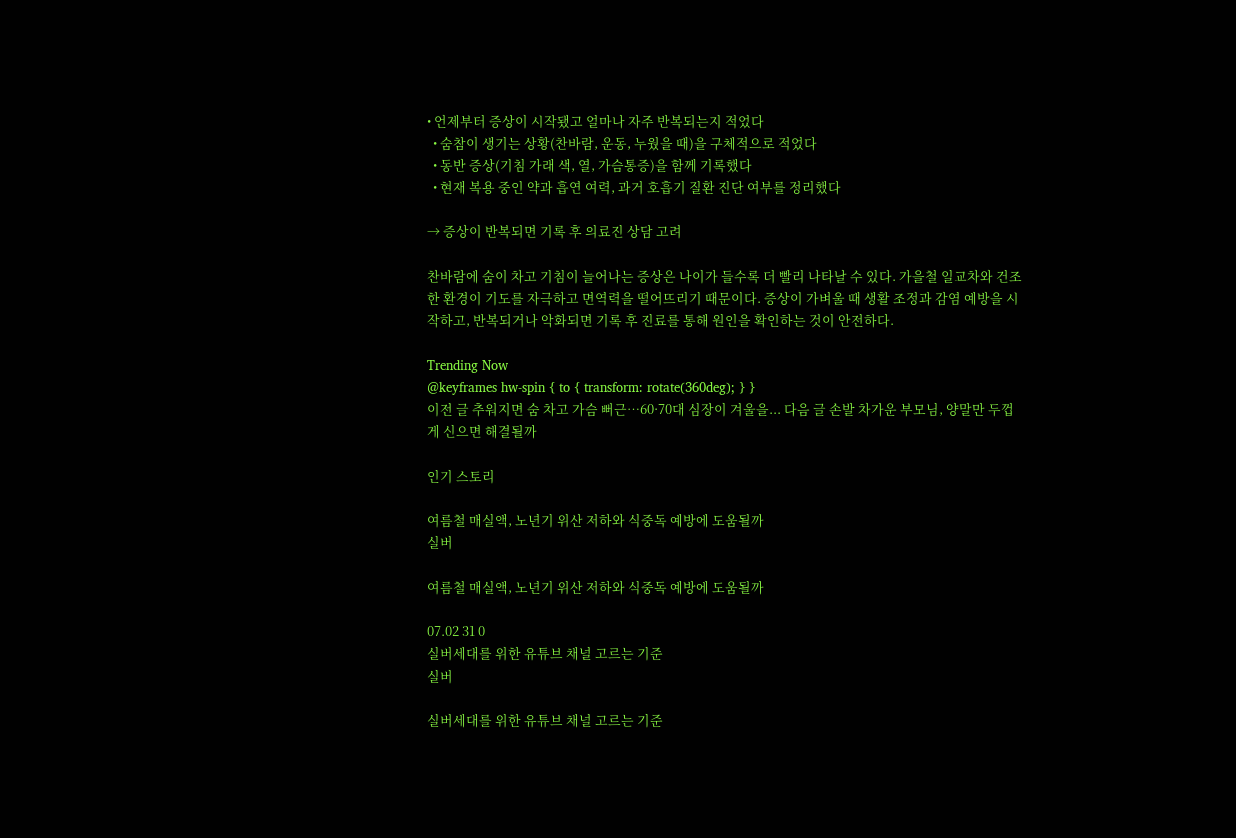• 언제부터 증상이 시작됐고 얼마나 자주 반복되는지 적었다
  • 숨참이 생기는 상황(찬바람, 운동, 누웠을 때)을 구체적으로 적었다
  • 동반 증상(기침 가래 색, 열, 가슴통증)을 함께 기록했다
  • 현재 복용 중인 약과 흡연 여력, 과거 호흡기 질환 진단 여부를 정리했다

→ 증상이 반복되면 기록 후 의료진 상담 고려

찬바람에 숨이 차고 기침이 늘어나는 증상은 나이가 들수록 더 빨리 나타날 수 있다. 가을철 일교차와 건조한 환경이 기도를 자극하고 면역력을 떨어뜨리기 때문이다. 증상이 가벼울 때 생활 조정과 감염 예방을 시작하고, 반복되거나 악화되면 기록 후 진료를 통해 원인을 확인하는 것이 안전하다.

Trending Now
@keyframes hw-spin { to { transform: rotate(360deg); } }
이전 글 추워지면 숨 차고 가슴 뻐근…60·70대 심장이 겨울을... 다음 글 손발 차가운 부모님, 양말만 두껍게 신으면 해결될까

인기 스토리

여름철 매실액, 노년기 위산 저하와 식중독 예방에 도움될까
실버

여름철 매실액, 노년기 위산 저하와 식중독 예방에 도움될까

07.02 31 0
실버세대를 위한 유튜브 채널 고르는 기준
실버

실버세대를 위한 유튜브 채널 고르는 기준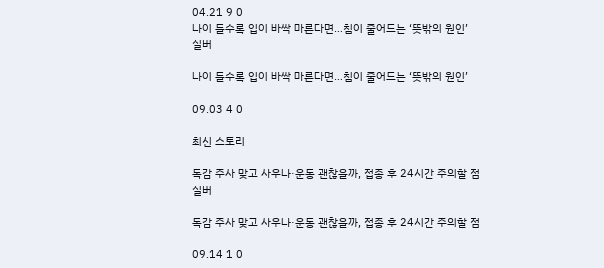04.21 9 0
나이 들수록 입이 바싹 마른다면…침이 줄어드는 ‘뜻밖의 원인’
실버

나이 들수록 입이 바싹 마른다면…침이 줄어드는 ‘뜻밖의 원인’

09.03 4 0

최신 스토리

독감 주사 맞고 사우나·운동 괜찮을까, 접종 후 24시간 주의할 점
실버

독감 주사 맞고 사우나·운동 괜찮을까, 접종 후 24시간 주의할 점

09.14 1 0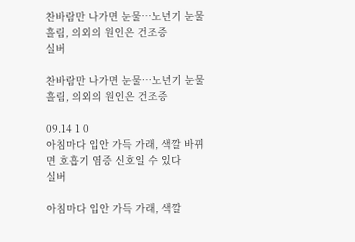찬바람만 나가면 눈물…노년기 눈물흘림, 의외의 원인은 건조증
실버

찬바람만 나가면 눈물…노년기 눈물흘림, 의외의 원인은 건조증

09.14 1 0
아침마다 입안 가득 가래, 색깔 바뀌면 호흡기 염증 신호일 수 있다
실버

아침마다 입안 가득 가래, 색깔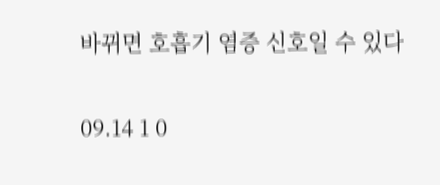바뀌면 호흡기 염증 신호일 수 있다

09.14 1 0